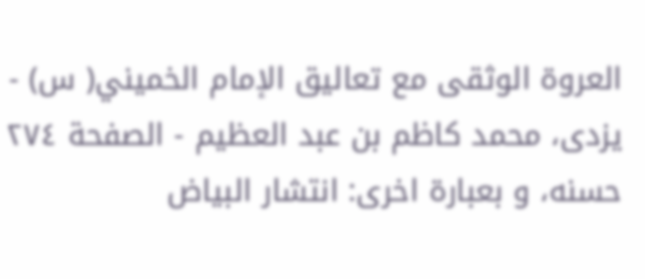العروة الوثقى مع تعاليق الإمام الخميني( س) - يزدى، محمد كاظم بن عبد العظيم - الصفحة ٢٧٤
حسنه، و بعبارة اخرى: انتشار البياض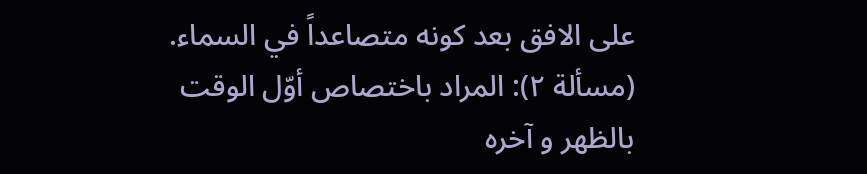على الافق بعد كونه متصاعداً في السماء.
(مسألة ٢): المراد باختصاص أوّل الوقت بالظهر و آخره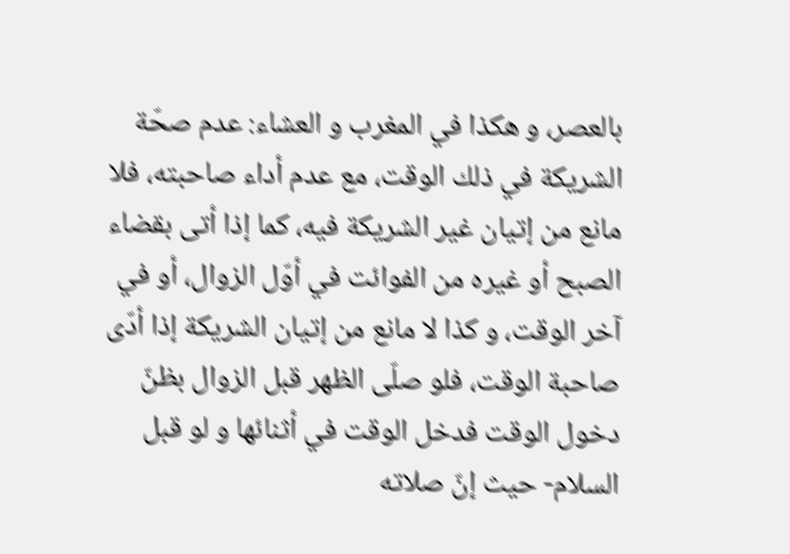بالعصر، و هكذا في المغرب و العشاء: عدم صحّة الشريكة في ذلك الوقت، مع عدم أداء صاحبته، فلا مانع من إتيان غير الشريكة فيه، كما إذا أتى بقضاء الصبح أو غيره من الفوائت في أوّل الزوال، أو في آخر الوقت، و كذا لا مانع من إتيان الشريكة إذا أدّى صاحبة الوقت، فلو صلّى الظهر قبل الزوال بظنّ دخول الوقت فدخل الوقت في أثنائها و لو قبل السلام- حيث إنّ صلاته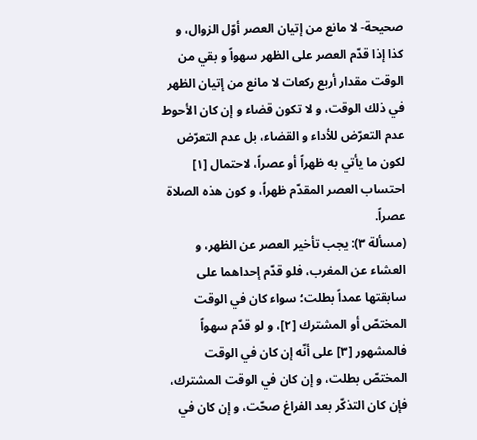صحيحة- لا مانع من إتيان العصر أوّل الزوال، و كذا إذا قدّم العصر على الظهر سهواً و بقي من الوقت مقدار أربع ركعات لا مانع من إتيان الظهر في ذلك الوقت، و لا تكون قضاء و إن كان الأحوط عدم التعرّض للأداء و القضاء، بل عدم التعرّض لكون ما يأتي به ظهراً أو عصراً، لاحتمال [١] احتساب العصر المقدّم ظهراً، و كون هذه الصلاة عصراً.
(مسألة ٣): يجب تأخير العصر عن الظهر، و العشاء عن المغرب، فلو قدّم إحداهما على سابقتها عمداً بطلت؛ سواء كان في الوقت المختصّ أو المشترك [٢]، و لو قدّم سهواً فالمشهور [٣] على أنّه إن كان في الوقت المختصّ بطلت، و إن كان في الوقت المشترك، فإن كان التذكّر بعد الفراغ صحّت، و إن كان في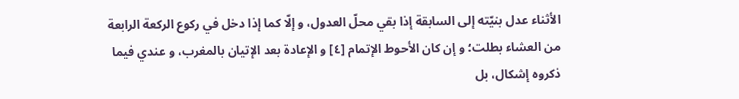الأثناء عدل بنيّته إلى السابقة إذا بقي محلّ العدول، و إلّا كما إذا دخل في ركوع الركعة الرابعة من العشاء بطلت؛ و إن كان الأحوط الإتمام [٤] و الإعادة بعد الإتيان بالمغرب، و عندي فيما ذكروه إشكال، بل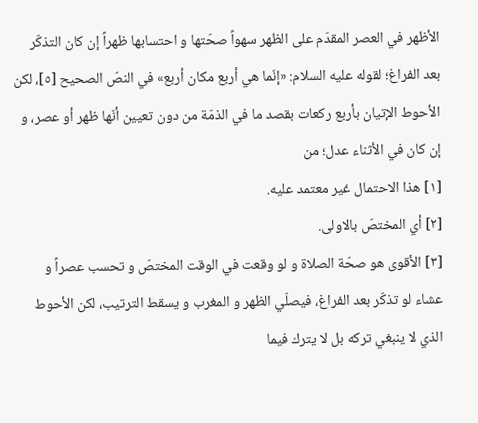الأظهر في العصر المقدّم على الظهر سهواً صحّتها و احتسابها ظهراً إن كان التذكّر بعد الفراغ؛ لقوله عليه السلام: «إنّما هي أربع مكان أربع» في النصّ الصحيح [٥]، لكن الأحوط الإتيان بأربع ركعات بقصد ما في الذمّة من دون تعيين أنّها ظهر أو عصر، و إن كان في الأثناء عدل؛ من
[١] هذا الاحتمال غير معتمد عليه.
[٢] أي المختصّ بالاولى.
[٣] الأقوى هو صحّة الصلاة و لو وقعت في الوقت المختصّ و تحسب عصراً و عشاء لو تذكّر بعد الفراغ، فيصلّي الظهر و المغرب و يسقط الترتيب، لكن الأحوط الذي لا ينبغي تركه بل لا يترك فيما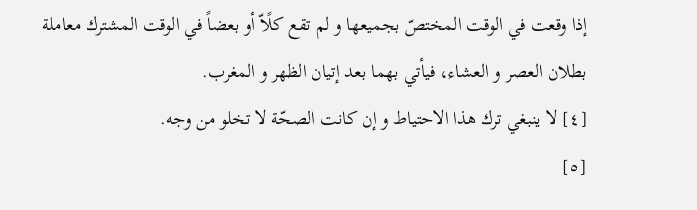إذا وقعت في الوقت المختصّ بجميعها و لم تقع كلًاّ أو بعضاً في الوقت المشترك معاملة بطلان العصر و العشاء، فيأتي بهما بعد إتيان الظهر و المغرب.
[٤] لا ينبغي ترك هذا الاحتياط و إن كانت الصحّة لا تخلو من وجه.
[٥]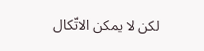لكن لا يمكن الاتّكال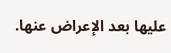عليها بعد الإعراض عنها.